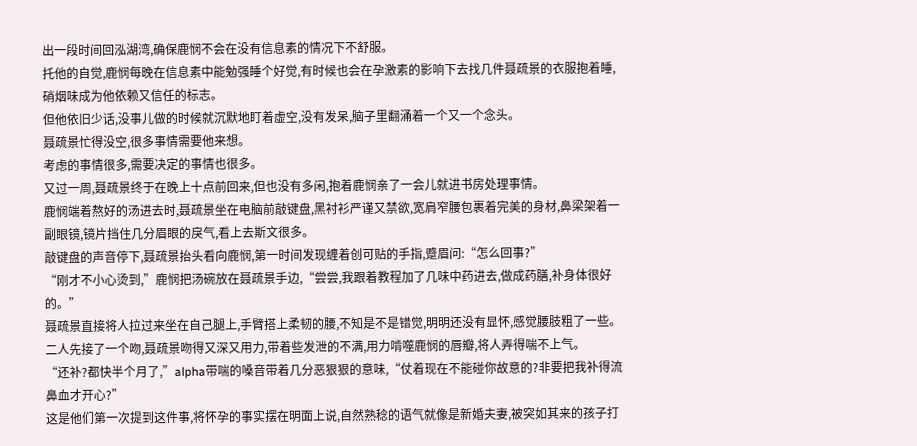出一段时间回泓湖湾,确保鹿悯不会在没有信息素的情况下不舒服。
托他的自觉,鹿悯每晚在信息素中能勉强睡个好觉,有时候也会在孕激素的影响下去找几件聂疏景的衣服抱着睡,硝烟味成为他依赖又信任的标志。
但他依旧少话,没事儿做的时候就沉默地盯着虚空,没有发呆,脑子里翻涌着一个又一个念头。
聂疏景忙得没空,很多事情需要他来想。
考虑的事情很多,需要决定的事情也很多。
又过一周,聂疏景终于在晚上十点前回来,但也没有多闲,抱着鹿悯亲了一会儿就进书房处理事情。
鹿悯端着熬好的汤进去时,聂疏景坐在电脑前敲键盘,黑衬衫严谨又禁欲,宽肩窄腰包裹着完美的身材,鼻梁架着一副眼镜,镜片挡住几分眉眼的戾气,看上去斯文很多。
敲键盘的声音停下,聂疏景抬头看向鹿悯,第一时间发现缠着创可贴的手指,蹙眉问:“怎么回事?”
“刚才不小心烫到,”鹿悯把汤碗放在聂疏景手边,“尝尝,我跟着教程加了几味中药进去,做成药膳,补身体很好的。”
聂疏景直接将人拉过来坐在自己腿上,手臂搭上柔韧的腰,不知是不是错觉,明明还没有显怀,感觉腰肢粗了一些。
二人先接了一个吻,聂疏景吻得又深又用力,带着些发泄的不满,用力啃噬鹿悯的唇瓣,将人弄得喘不上气。
“还补?都快半个月了,”alpha带喘的嗓音带着几分恶狠狠的意味,“仗着现在不能碰你故意的?非要把我补得流鼻血才开心?”
这是他们第一次提到这件事,将怀孕的事实摆在明面上说,自然熟稔的语气就像是新婚夫妻,被突如其来的孩子打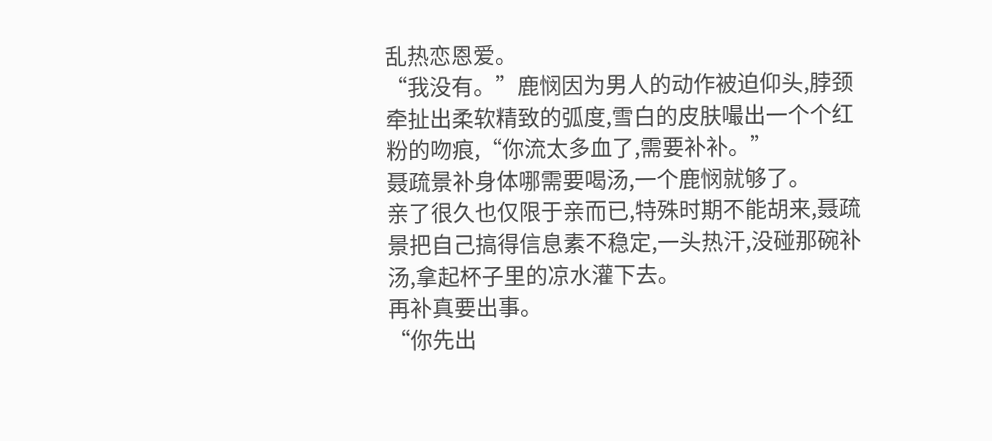乱热恋恩爱。
“我没有。”鹿悯因为男人的动作被迫仰头,脖颈牵扯出柔软精致的弧度,雪白的皮肤嘬出一个个红粉的吻痕,“你流太多血了,需要补补。”
聂疏景补身体哪需要喝汤,一个鹿悯就够了。
亲了很久也仅限于亲而已,特殊时期不能胡来,聂疏景把自己搞得信息素不稳定,一头热汗,没碰那碗补汤,拿起杯子里的凉水灌下去。
再补真要出事。
“你先出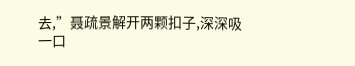去,”聂疏景解开两颗扣子,深深吸一口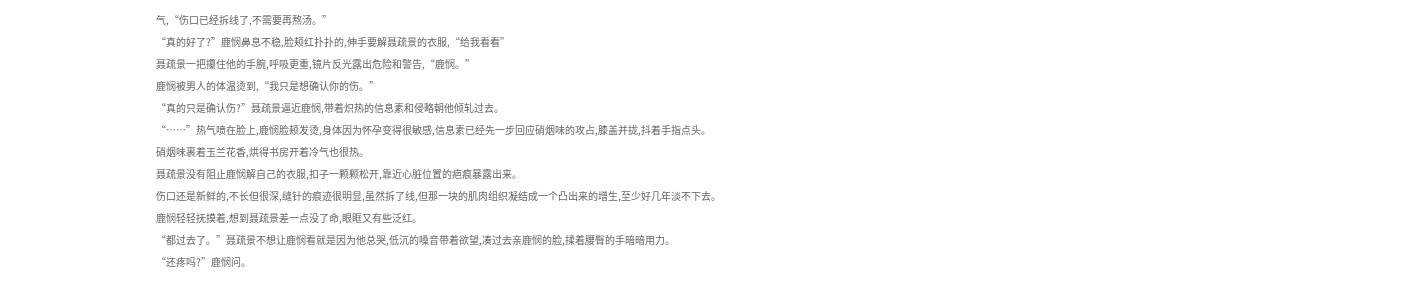气,“伤口已经拆线了,不需要再熬汤。”
“真的好了?”鹿悯鼻息不稳,脸颊红扑扑的,伸手要解聂疏景的衣服,“给我看看”
聂疏景一把攥住他的手腕,呼吸更重,镜片反光露出危险和警告,“鹿悯。”
鹿悯被男人的体温烫到,“我只是想确认你的伤。”
“真的只是确认伤?”聂疏景逼近鹿悯,带着炽热的信息素和侵略朝他倾轧过去。
“……”热气喷在脸上,鹿悯脸颊发烫,身体因为怀孕变得很敏感,信息素已经先一步回应硝烟味的攻占,膝盖并拢,抖着手指点头。
硝烟味裹着玉兰花香,烘得书房开着冷气也很热。
聂疏景没有阻止鹿悯解自己的衣服,扣子一颗颗松开,靠近心脏位置的疤痕暴露出来。
伤口还是新鲜的,不长但很深,缝针的痕迹很明显,虽然拆了线,但那一块的肌肉组织凝结成一个凸出来的增生,至少好几年淡不下去。
鹿悯轻轻抚摸着,想到聂疏景差一点没了命,眼眶又有些泛红。
“都过去了。”聂疏景不想让鹿悯看就是因为他总哭,低沉的嗓音带着欲望,凑过去亲鹿悯的脸,揉着腰臀的手暗暗用力。
“还疼吗?”鹿悯问。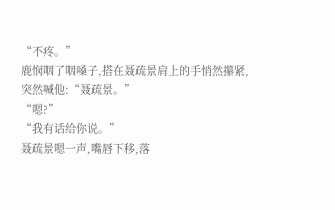“不疼。”
鹿悯咽了咽嗓子,搭在聂疏景肩上的手悄然攥紧,突然喊他:“聂疏景。”
“嗯?”
“我有话给你说。”
聂疏景嗯一声,嘴唇下移,落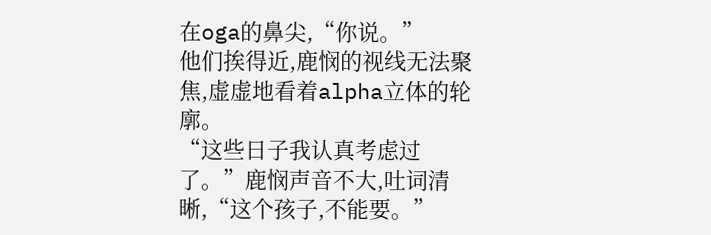在oga的鼻尖,“你说。”
他们挨得近,鹿悯的视线无法聚焦,虚虚地看着alpha立体的轮廓。
“这些日子我认真考虑过了。”鹿悯声音不大,吐词清晰,“这个孩子,不能要。”